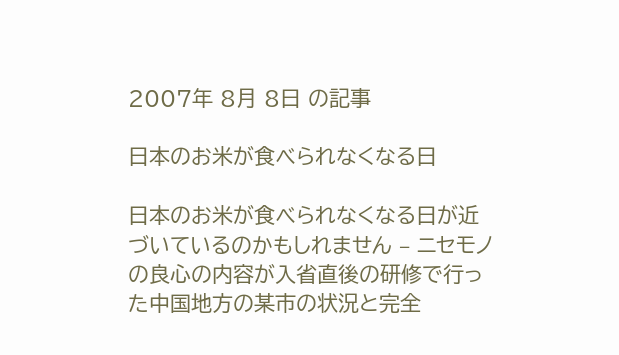2007年 8月 8日 の記事

日本のお米が食べられなくなる日

日本のお米が食べられなくなる日が近づいているのかもしれません – ニセモノの良心の内容が入省直後の研修で行った中国地方の某市の状況と完全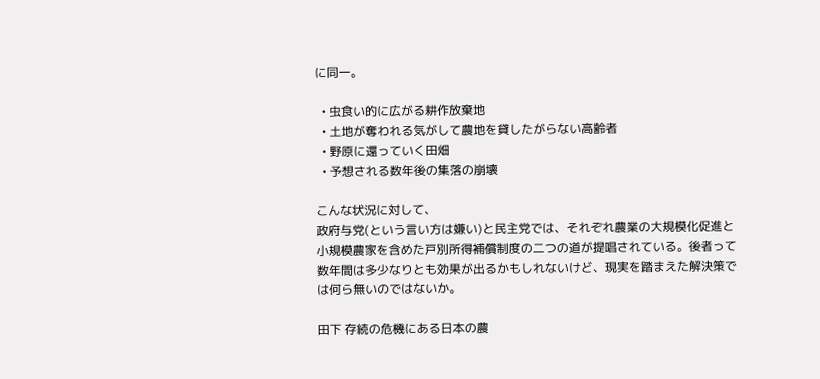に同一。

  • 虫食い的に広がる耕作放棄地
  • 土地が奪われる気がして農地を貸したがらない高齢者
  • 野原に還っていく田畑
  • 予想される数年後の集落の崩壊

こんな状況に対して、
政府与党(という言い方は嫌い)と民主党では、それぞれ農業の大規模化促進と小規模農家を含めた戸別所得補償制度の二つの道が提唱されている。後者って数年間は多少なりとも効果が出るかもしれないけど、現実を踏まえた解決策では何ら無いのではないか。

田下 存続の危機にある日本の農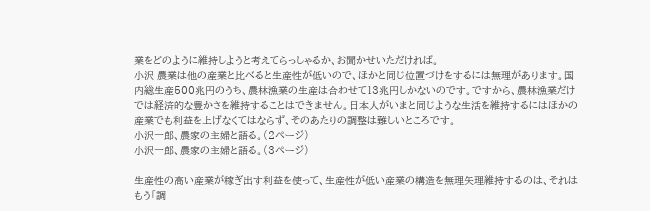業をどのように維持しようと考えてらっしゃるか、お聞かせいただければ。
小沢 農業は他の産業と比べると生産性が低いので、ほかと同じ位置づけをするには無理があります。国内総生産500兆円のうち、農林漁業の生産は合わせて13兆円しかないのです。ですから、農林漁業だけでは経済的な豊かさを維持することはできません。日本人がいまと同じような生活を維持するにはほかの産業でも利益を上げなくてはならず、そのあたりの調整は難しいところです。
小沢一郎、農家の主婦と語る。(2ページ)
小沢一郎、農家の主婦と語る。(3ページ)

生産性の高い産業が稼ぎ出す利益を使って、生産性が低い産業の構造を無理矢理維持するのは、それはもう「調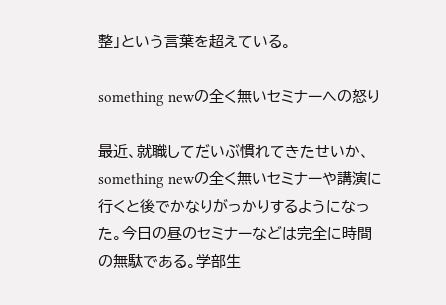整」という言葉を超えている。

something newの全く無いセミナーへの怒り

最近、就職してだいぶ慣れてきたせいか、something newの全く無いセミナーや講演に行くと後でかなりがっかりするようになった。今日の昼のセミナーなどは完全に時間の無駄である。学部生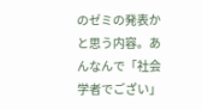のゼミの発表かと思う内容。あんなんで「社会学者でござい」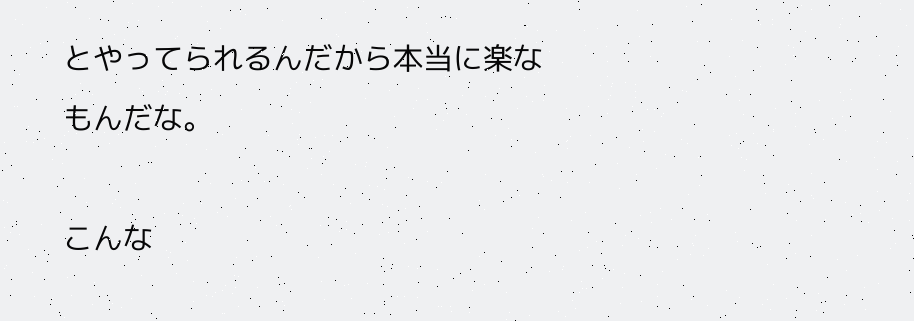とやってられるんだから本当に楽なもんだな。

こんな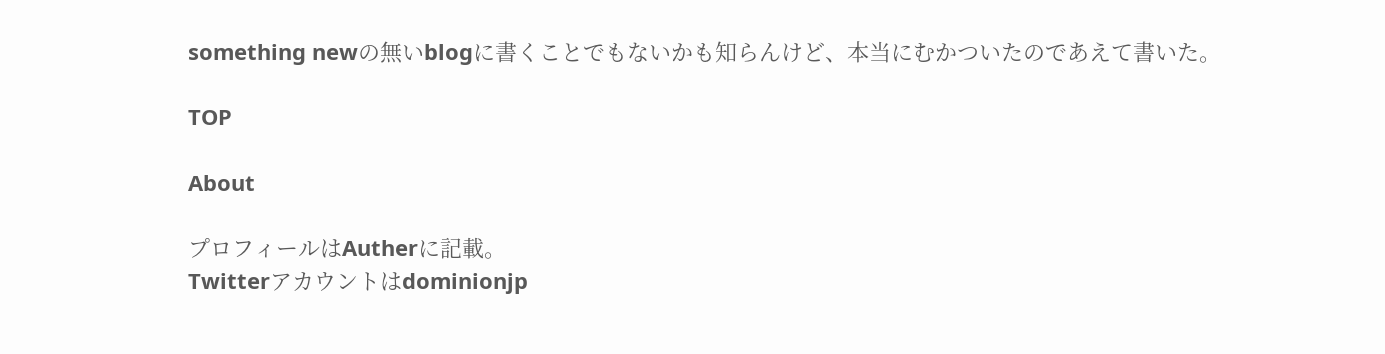something newの無いblogに書くことでもないかも知らんけど、本当にむかついたのであえて書いた。

TOP

About

プロフィールはAutherに記載。
Twitterアカウントはdominionjp